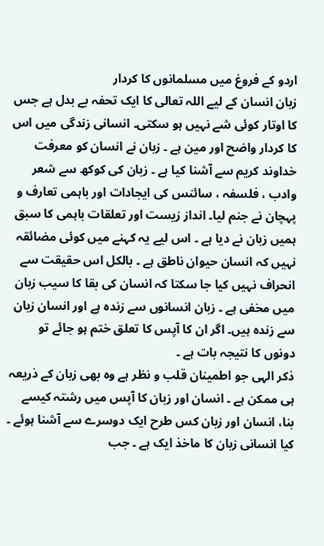اردو کے فروغ میں مسلمانوں کا کردار
زبان انسان کے لیے اللہ تعالی کا ایک تحفہ بے بدل ہے جس کا اوتار کوئی شے نہیں ہو سکتی۔ انسانی زندگی میں اس کا کردار واضح اور مین ہے ۔ زبان نے انسان کو معرفت خداوند کریم سے آشنا کیا ہے ۔ زبان کی کوکھ سے شعر وادب ، فلسفہ ، سائنس کی ایجادات اور باہمی تعارف و پہچان نے جنم لیا۔ انداز زیست اور تعلقات باہمی کا سبق ہمیں زبان نے دیا ہے ۔ اس لیے یہ کہنے میں کوئی مضائقہ نہیں کہ انسان حیوان ناطق ہے ۔ بالکل اس حقیقت سے انحراف نہیں کیا جا سکتا کہ انسان کی بقا کا سیب زبان میں مخفی ہے ۔ زبان انسانوں سے زندہ ہے اور انسان زبان سے زندہ ہیں۔ اگر ان کا آپس کا تعلق ختم ہو جائے تو دونوں کا نتیجہ بات ہے ۔
ذکر الہی جو اطمینان قلب و نظر ہے وہ بھی زبان کے ذریعہ ہی ممکن ہے ۔ انسان اور زبان کا آپس میں رشتہ کیسے بنا، انسان اور زبان کس طرح ایک دوسرے سے آشنا ہوئے ۔ کیا انسانی زبان کا ماخذ ایک ہے ۔ جب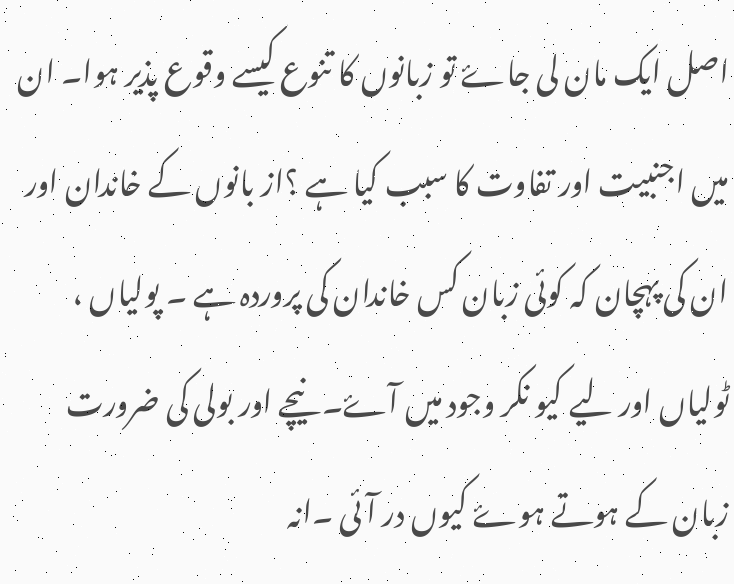اصل ایک مان لی جاۓ تو زبانوں کا تنوع کیسے وقوع پذیر ہوا۔ ان میں اجنبیت اور تفاوت کا سبب کیا ہے ؟از بانوں کے خاندان اور ان کی پہچان کہ کوئی زبان کس خاندان کی پروردہ ہے ۔ پولیاں ، ٹولیاں اور لیے کیو نکر وجود میں آۓ۔ نیچے اور بولی کی ضرورت زبان کے ہوتے ہوۓ کیوں در آئی ۔انہ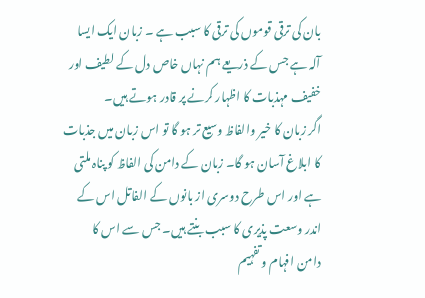بان کی ترقی قوموں کی ترقی کا سبب ہے ۔ زبان ایک ایسا آلہ ہے جس کے ذریعے ہم نہاں خاص دل کے لطیف اور خفیف مہذبات کا اظہار کرنے پر قادر ہوتے ہیں۔
اگر زبان کا خیر والفاظ وسیع تر ہو گا تو اس زبان میں جذبات کا ابلاغ آسان ہو گا۔ زبان کے دامن کی الفاظ کو پناہ ملتی ہے اور اس طرح دوسری از بانوں کے الفاتل اس کے اندر وسعت پذیری کا سبب بنتے ہیں۔ جس سے اس کا دامن افہام و تفہیم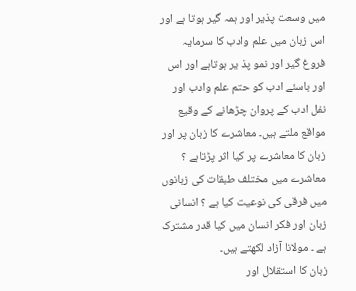میں وسعت پذیر اور ہمہ گیر ہوتا ہے اور اس زبان میں علم وادب کا سرمایہ فروغ گیر اور نمو پذ یر ہوتاہے اور اس اور باسئے ادب کو حتم علم وادب اور نفل ادب کے پروان چڑھانے کے وقیع مواقع ملتے ہیں۔ معاشرے کا زبان پر اور زبان کا معاشرے پر کیا اثر پڑتاہے ؟ معاشرے میں مختلف طبقات کی زبانوں میں فرقی کی نوعیت کیا ہے ؟ انسانی زبان اور فکر انسان میں کیا قدر مشترک ہے ۔ مولانا آزاد لکھتے ہیں۔
زبان کا استقلال اور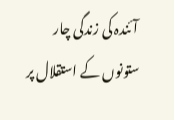آئندہ کی زندگی چار ستونوں کے استقلال پر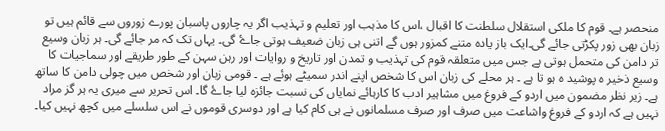منحصر ہے۔ قوم کا ملکی استقلال سلطنت کا اقبال ،اس کا مذہب اور تعلیم و تہذیب اگر یہ چاروں پاسبان پورے زوروں سے قائم ہیں تو زبان بھی زور پکڑتی جائے گی۔ایک باز یادہ متنے کمزور ہوں گے اتنی ہی زبان ضعیف ہوتی جاۓ گی۔ یہاں تک کہ مر جائے گی۔ ہر زبان وسیع تر دامن کی متحمل ہوتی ہے جس میں متعلقہ قوم کی تہذیب و تمدن اور تاریخ و روایات اور رہن سہن کے طور طریقے اور سماجیات کا وسیع ذخیر ہ پوشید ہ ہو تا ہے ۔ ہر محلے کی زبان اس کا شخص اپنے اندر سمیٹے ہوئے ہے ۔ قومی زبان اور شخص میں چولی دامن کا ساتھ ہے۔ زیر نظر مضمون میں اردو کے فروغ میں مشاہیر ادب کا کارہائے نمایاں کی نسبت جائزہ لیا جاۓ گا۔ اس تحریر سے میری یہ ہر گز مراد نہیں ہے کہ اردو کے فروغ واشاعت میں صرف اور صرف مسلمانوں نے ہی کام کیا ہے اور دوسری قوموں نے اس سلسلے میں کچھ نہیں کیا۔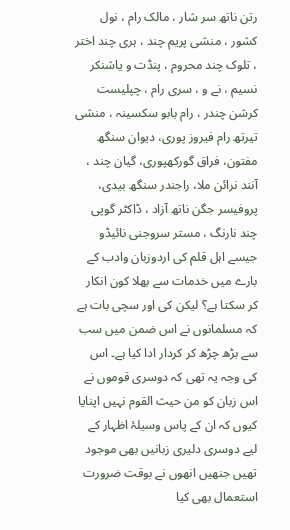رتن ناتھ سر شار ، مالک رام ، نول کشور ، منشی پریم چند ، ہری چند اختر ، تلوک چند محروم ، پنڈت و یاشنکر نسیم ، نے و ، سری رام ، چپلیست کرشن چندر ، رام بابو سکسینہ ، منشی تیرتھ رام فیروز پوری، دیوان سنگھ مفتون، فراق گورکھپوری، گیان چند ، آنند نرائن ملا، راجندر سنگھ بیدی، پروفیسر جگن ناتھ آزاد ، ڈاکٹر گوپی چند نارنگ ، مستر سروجنی نائیڈو جیسے اہل قلم کی اردوزبان وادب کے بارے میں خدمات سے بھلا کون انکار کر سکتا ہے؟ لیکن کی اور سچی بات ہے کہ مسلمانوں نے اس ضمن میں سب سے بڑھ چڑھ کر کردار ادا کیا ہے۔ اس کی وجہ یہ تھی کہ دوسری قوموں نے اس زبان کو من حیث القوم نہیں اپنایا کیوں کہ ان کے پاس وسیلۂ اظہار کے لیے دوسری دلیری زبانیں بھی موجود تھیں جنھیں انھوں نے بوقت ضرورت استعمال بھی کیا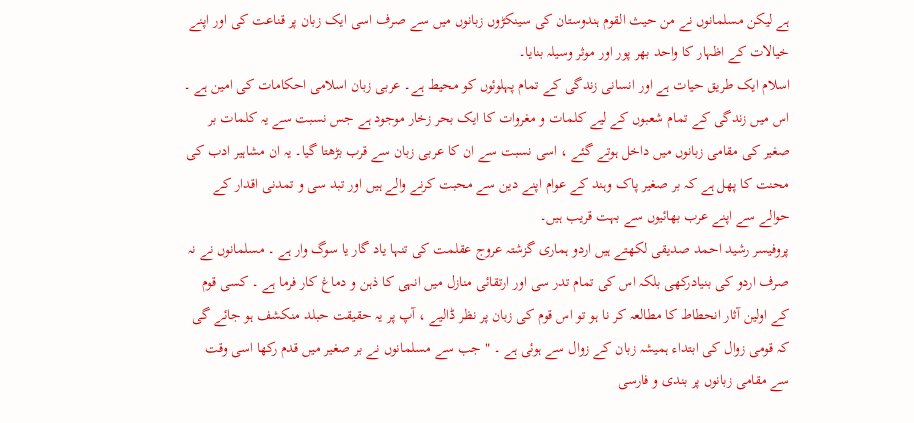ہے لیکن مسلمانوں نے من حیث القوم ہندوستان کی سینکڑوں زبانوں میں سے صرف اسی ایک زبان پر قناعت کی اور اپنے خیالات کے اظہار کا واحد بھر پور اور موثر وسیلہ بنایا۔
اسلام ایک طریق حیات ہے اور انسانی زندگی کے تمام پہلوئوں کو محیط ہے۔ عربی زبان اسلامی احکامات کی امین ہے ۔ اس میں زندگی کے تمام شعبوں کے لیے کلمات و مغروات کا ایک بحر زخار موجود ہے جس نسبت سے یہ کلمات بر صغیر کی مقامی زبانوں میں داخل ہوتے گئے ، اسی نسبت سے ان کا عربی زبان سے قرب بڑھتا گیا۔ یہ ان مشاہیر ادب کی محنت کا پھل ہے کہ بر صغیر پاک وہند کے عوام اپنے دین سے محبت کرنے والے ہیں اور تبد سی و تمدنی اقدار کے حوالے سے اپنے عرب بھائیوں سے بہت قریب ہیں۔
پروفیسر رشید احمد صدیقی لکھتے ہیں اردو ہماری گزشتہ عروج عقلمت کی تنہا یاد گار یا سوگ وار ہے ۔ مسلمانوں نے نہ صرف اردو کی بنیادرکھی بلکہ اس کی تمام تدر سی اور ارتقائی منازل میں انہی کا ذہن و دماغ کار فرما ہے ۔ کسی قوم کے اولین آثار انحطاط کا مطالعہ کر نا ہو تو اس قوم کی زبان پر نظر ڈالیے ، آپ پر یہ حقیقت حبلد منکشف ہو جائے گی کہ قومی زوال کی ابتداء ہمیشہ زبان کے زوال سے ہوئی ہے ۔ " جب سے مسلمانوں نے بر صغیر میں قدم رکھا اسی وقت سے مقامی زبانوں پر بندی و فارسی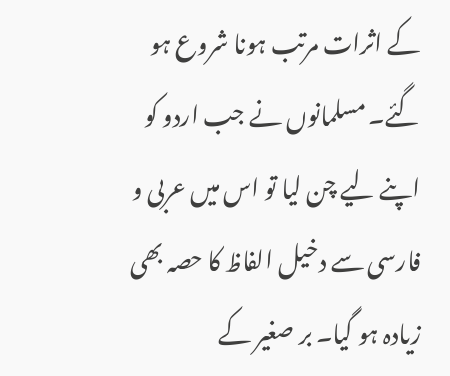کے اثرات مرتب ہونا شروع ہو گئے۔ مسلمانوں نے جب اردو کو اپنے لیے چن لیا تو اس میں عربی و فارسی سے دخیل الفاظ کا حصہ بھی زیادہ ہو گیا۔ بر صغیر کے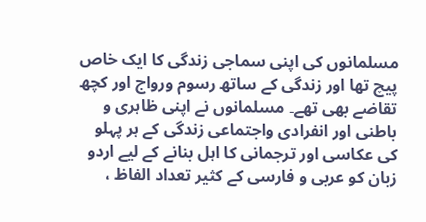مسلمانوں کی اپنی سماجی زندگی کا ایک خاص پیچ تھا اور زندگی کے ساتھ رسوم ورواج اور کچھ تقاضے بھی تھے۔ مسلمانوں نے اپنی ظاہری و باطنی اور انفرادی واجتماعی زندگی کے ہر پہلو کی عکاسی اور ترجمانی کا اہل بنانے کے لیے اردو زبان کو عربی و فارسی کے کثیر تعداد الفاظ ،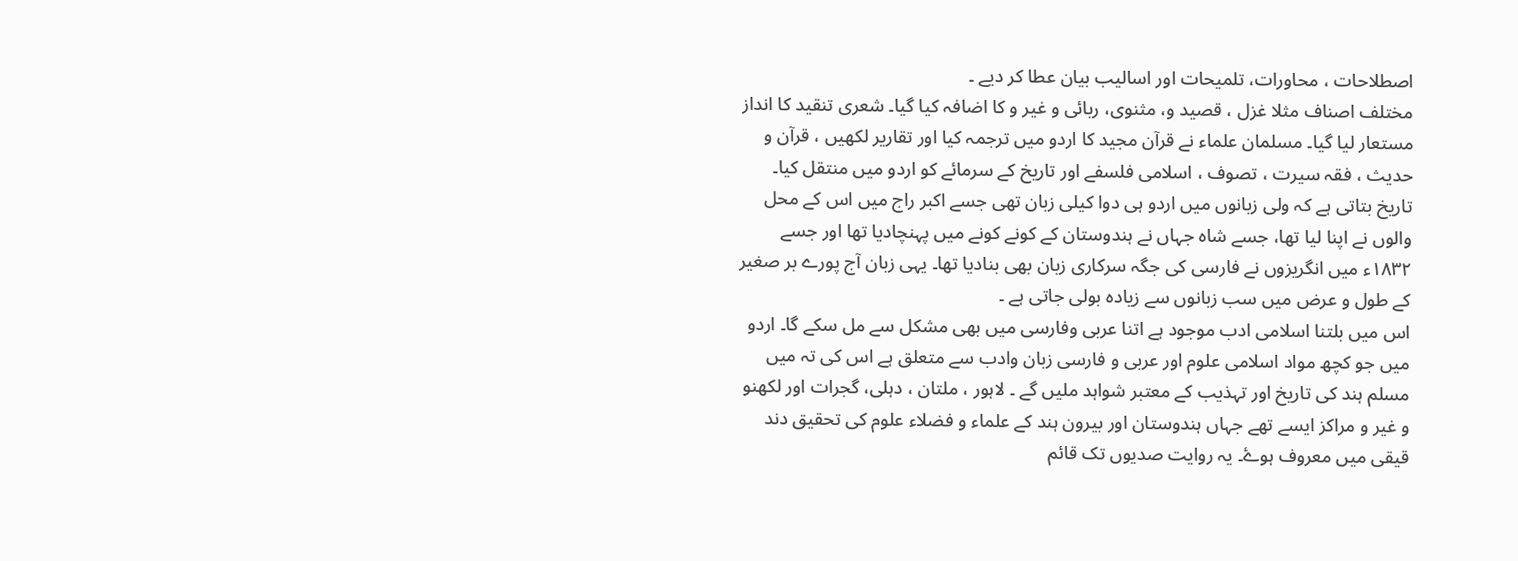اصطلاحات ، محاورات، تلمیحات اور اسالیب بیان عطا کر دیے ۔
مختلف اصناف مثلا غزل ، قصید و، مثنوی، ربائی و غیر و کا اضافہ کیا گیا۔ شعری تنقید کا انداز مستعار لیا گیا۔ مسلمان علماء نے قرآن مجید کا اردو میں ترجمہ کیا اور تقاریر لکھیں ، قرآن و حدیث ، فقہ سیرت ، تصوف ، اسلامی فلسفے اور تاریخ کے سرمائے کو اردو میں منتقل کیا۔ تاریخ بتاتی ہے کہ ولی زبانوں میں اردو ہی دوا کیلی زبان تھی جسے اکبر راج میں اس کے محل والوں نے اپنا لیا تھا، جسے شاہ جہاں نے ہندوستان کے کونے کونے میں پہنچادیا تھا اور جسے ۱۸۳۲ء میں انگریزوں نے فارسی کی جگہ سرکاری زبان بھی بنادیا تھا۔ یہی زبان آج پورے بر صغیر کے طول و عرض میں سب زبانوں سے زیادہ بولی جاتی ہے ۔
اس میں بلتنا اسلامی ادب موجود ہے اتنا عربی وفارسی میں بھی مشکل سے مل سکے گا۔ اردو میں جو کچھ مواد اسلامی علوم اور عربی و فارسی زبان وادب سے متعلق ہے اس کی تہ میں مسلم ہند کی تاریخ اور تہذیب کے معتبر شواہد ملیں گے ۔ لاہور ، ملتان ، دہلی، گجرات اور لکھنو و غیر و مراکز ایسے تھے جہاں ہندوستان اور بیرون ہند کے علماء و فضلاء علوم کی تحقیق دند قیقی میں معروف ہوۓ۔ یہ روایت صدیوں تک قائم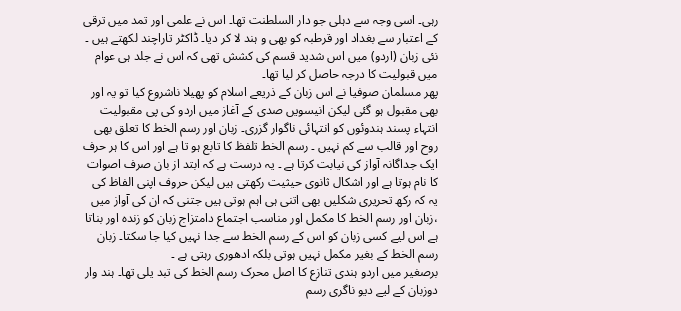رہی۔ اسی وجہ سے دہلی جو دار السلطنت تھا۔ اس نے علمی اور تمد میں ترقی کے اعتبار سے بغداد اور قرطبہ کو بھی و ہند لا کر دیا۔ ڈاکٹر تاراچند لکھتے ہیں ۔ نئی زبان (اردو) میں اس شدید قسم کی کشش تھی کہ اس نے جلد ہی عوام میں قبولیت کا درجہ حاصل کر لیا تھا۔
پھر مسلمان صوفیا نے اس زبان کے ذریعے اسلام کو پھیلا ناشروع کیا تو یہ اور بھی مقبول ہو گئی لیکن انیسویں صدی کے آغاز میں اردو کی پی مقبولیت انتہاء پسند ہندوئوں کو انتہائی ناگوار گزری۔ زبان اور رسم الخط کا تعلق بھی روح اور قالب سے کم نہیں ۔ رسم الخط تلفظ کا تابع ہو تا ہے اور اس کا ہر حرف ایک جداگانہ آواز کی نیابت کرتا ہے ۔ یہ درست ہے کہ ابتد از بان صرف اصوات کا نام ہوتا ہے اور اشکال ثانوی حیثیت رکھتی ہیں لیکن حروف اپنی الفاظ کی یہ کہ رکھ تحریری شکلیں بھی اتنی ہی اہم ہوتی ہیں جتنی کہ ان کی آواز میں ،زبان اور رسم الخط کا مکمل اور مناسب اجتماع دامتزاج زبان کو زندہ اور بناتا ہے اس لیے کسی زبان کو اس کے رسم الخط سے جدا نہیں کیا جا سکتا۔ زبان رسم الخط کے بغیر مکمل نہیں ہوتی بلکہ ادھوری رہتی ہے ۔
برصغیر میں اردو ہندی تنازع کا اصل محرک رسم الخط کی تبد یلی تھا۔ ہند وار دوزبان کے لیے دیو ناگری رسم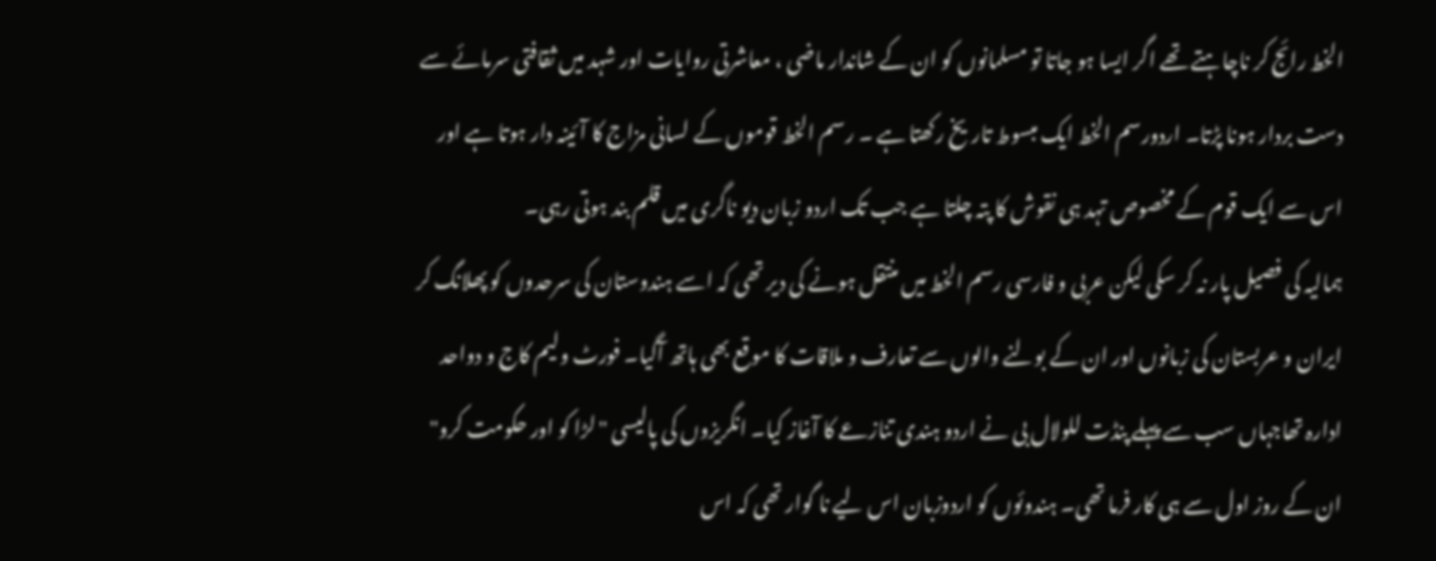الخط رائج کر ناچاہتے تھے اگر ایسا ہو جاتا تو مسلمانوں کو ان کے شاندار ماضی ، معاشرتی روایات اور شہد میں ثقافتی سرمائے سے دست بردار ہونا پڑتا۔ اردورسم الخط ایک مبسوط تاریخ رکھتا ہے ۔ رسم الخط قوموں کے لسانی مزاج کا آئینہ دار ہوتا ہے اور اس سے ایک قوم کے مخصوص تہد ہی نقوش کا پتہ چلتا ہے جب تک اردو زبان دیو ناگری میں قلم بند ہوتی رہی۔
ہمالیہ کی فصیل پار نہ کر سکی لیکن عربی و فارسی رسم الخط میں منتقل ہونے کی دیر تھی کہ اسے ہندوستان کی سرحدوں کو پھلانگ کر ایران و عربستان کی زبانوں اور ان کے بولنے والوں سے تعارف و ملاقات کا موقع بھی ہاتھ آگیا۔ فورٹ ولیم کاج و دواحد ادارہ تھاجہاں سب سے پہلے پنڈت للولال بی نے اردو ہندی تنازعے کا آغاز کیا۔ انگریزوں کی پالیسی "لڑا کو اور حکومت کرو" ان کے روز اول سے ہی کار فرما تھی۔ ہندوئوں کو اردوزبان اس لیے نا گوار تھی کہ اس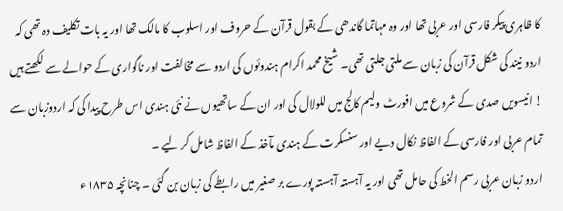کا ظاہری پیکر فارسی اور عربی تھا اور وہ مہاتما گاندھی کے بقول قرآن کے حروف اور اسلوب کا مالک تھا اور یہ بات تکلیف دہ تھی کہ اردو نیند کی شکل قرآن کی زبان سے ملتی جلتی تھی۔ شیخ محمد اکرام ہندوئوں کی اردو سے مخالفت اور ناگواری کے حوالے سے لکھتے ہیں ! انیسویں صدی کے شروع میں افورٹ ولیم کالج میں للولال کی اور ان کے ساتھیوں نے نئی ہندی اس طرح پیدا کی کہ اردوزبان سے تمام عربی اور فارسی کے الفاظ نکال دیے اور سنسکرت کے ہندی مآخذ کے الفاظ شامل کر لیے ۔
اردو زبان عربی رسم الخط کی حامل تھی اور یہ آہستہ آہستہ پورے بر صغیر میں رابطے کی زبان بن گئی ۔ چنانچہ ۱۸۳۵ء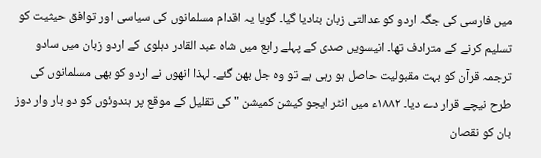میں فارسی کی جگہ اردو کو عدالتی زبان بنادیا گیا۔ گویا یہ اقدام مسلمانوں کی سیاسی اور توافق حیثیت کو تسلیم کرنے کے مترادف تھا۔ انیسویں صدی کے پہلے رابع میں شاہ عبد القادر دہلوی کے اردو زبان میں سادو ترجمہ قرآن کو بہت مقبولیت حاصل ہو رہی ہے تو وہ جل بھن گئے۔ لہذا انھوں نے اردو کو بھی مسلمانوں کی طرح نیچے قرار دے دیا۔ ۱۸۸۲ء میں انٹر ایجو کیشن کمیشن " کی تقلیل کے موقع پر ہندوئوں کو دو بار وار دوز بان کو نقصان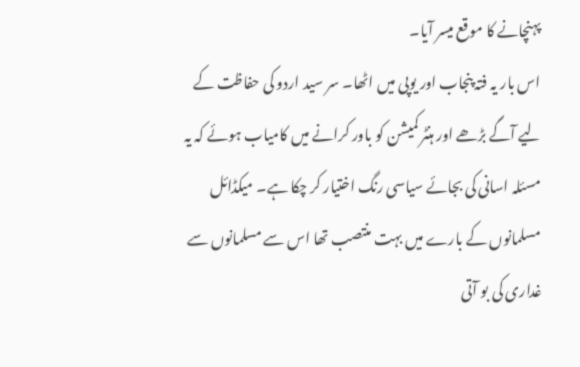پہنچانے کا موقع میسر آیا۔
اس بار یہ فتہ پنجاب اور یوپی میں اٹھا۔ سر سید اردو کی حفاظت کے لیے آگے بڑھے اور ہنٹر کمیشن کو باور کرانے میں کامیاب ہوئے کہ یہ مسئلہ اسانی کی بجائے سیاسی رنگ اختیار کر چکا ہے۔ میکڈائل مسلمانوں کے بارے میں بہت منتصب تھا اس سے مسلمانوں سے غداری کی بو آتی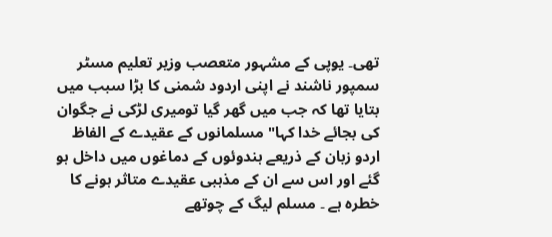تھی۔ یوپی کے مشہور متعصب وزیر تعلیم مسٹر سمپور ناشند نے اپنی اردود شمنی کا بڑا سبب میں بتایا تھا کہ جب میں گھر گیا تومیری لڑکی نے جگوان کی بجائے خدا کہا" مسلمانوں کے عقیدے کے الفاظ اردو زبان کے ذریعے ہندوئوں کے دماغوں میں داخل ہو گئے اور اس سے ان کے مذہبی عقیدے متاثر ہونے کا خطرہ ہے ۔ مسلم لیگ کے چوتھے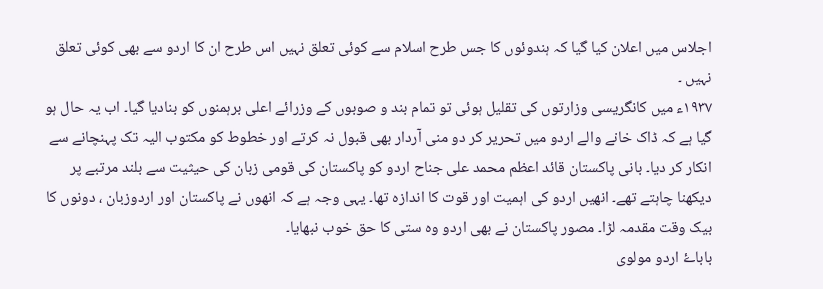اجلاس میں اعلان کیا گیا کہ ہندوئوں کا جس طرح اسلام سے کوئی تعلق نہیں اس طرح ان کا اردو سے بھی کوئی تعلق نہیں ۔
۱۹۳۷ء میں کانگریسی وزارتوں کی تقلیل ہوئی تو تمام بند و صوبوں کے وزرائے اعلی برہمنوں کو بنادیا گیا۔ اب یہ حال ہو گیا ہے کہ ڈاک خانے والے اردو میں تحریر کر دو منی آردار بھی قبول نہ کرتے اور خطوط کو مکتوب الیہ تک پہنچانے سے انکار کر دیا۔ بانی پاکستان قائد اعظم محمد علی جناح اردو کو پاکستان کی قومی زبان کی حیثیت سے بلند مرتبے پر دیکھنا چاہتے تھے۔ انھیں اردو کی اہمیت اور قوت کا اندازہ تھا۔ یہی وجہ ہے کہ انھوں نے پاکستان اور اردوزبان ، دونوں کا بیک وقت مقدمہ لڑا۔ مصور پاکستان نے بھی اردو وہ ستی کا حق خوب نبھایا۔
باباۓ اردو مولوی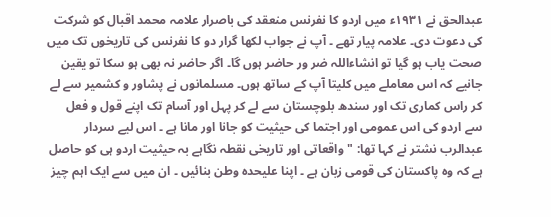عبدالحق نے ۱۹۳۱ء میں اردو کا نفرنس منعقد کی باصرار علامہ محمد اقبال کو شرکت کی دعوت دی۔ علامہ پیار تھے ۔ آپ نے جواب لکھا گرار دو کا نفرنس کی تاریخوں تک میں صحت یاب ہو گیا تو انشاءاللہ ضر ور حاضر ہوں گا۔ اگر حاضر نہ بھی ہو سکا تو یقین جانیے کہ اس معاملے میں کلیتا آپ کے ساتھ ہوں۔ مسلمانوں نے پشاور و کشمیر سے لے کر راس کماری تک اور سندھ بلوچستان سے لے کر پہل اور آسام تک اپنے قول و فعل سے اردو کی اس عمومی اور اجتما کی حیثیت کو جانا اور مانا ہے ۔ اس لیے سردار عبدالرب نشتر نے کہا تھا: "واقعاتی اور تاریخی نقطہ نگاہے بہ حیثیت اردو ہی کو حاصل ہے کہ وہ پاکستان کی قومی زبان ہے ۔ اپنا علیحدہ وطن بنائیں ۔ ان میں سے ایک اہم چیز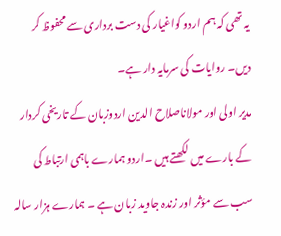یہ تھی کہ ہم اردو کواغیار کی دست برداری سے محفوظ کر دیں۔ روایات کی سرمایہ دار ہے۔
مدیر اولی اور مولاناصلاح الدین اردوزبان کے تاریخی کردار کے بارے میں لکھتے ہیں ۔اردو ہمارے باہمی ارتباط کی سب سے مؤثر اور زندہ جاوید زبان ہے ۔ ہمارے ہزار سالہ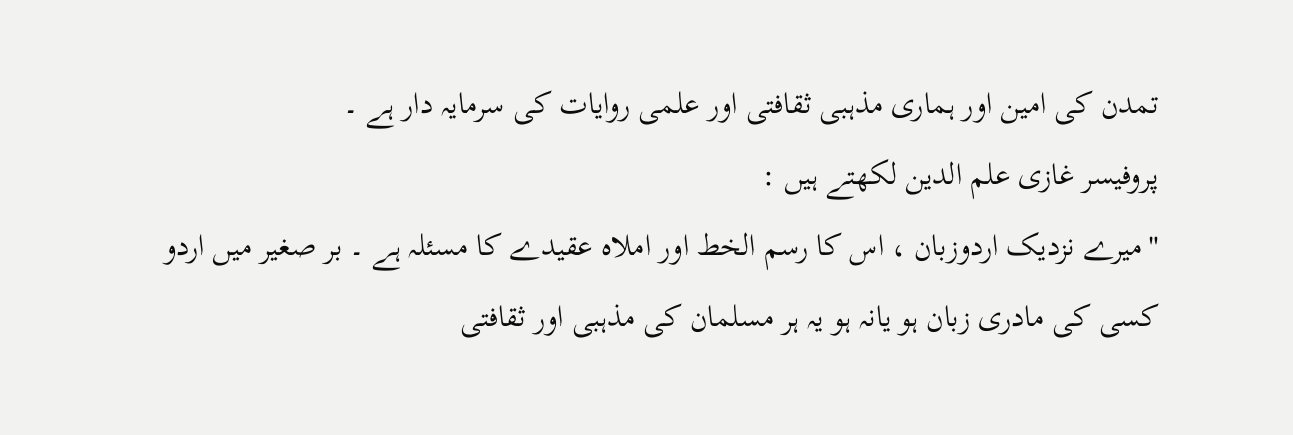تمدن کی امین اور ہماری مذہبی ثقافتی اور علمی روایات کی سرمایہ دار ہے ۔
پروفیسر غازی علم الدین لکھتے ہیں :
"میرے نزدیک اردوزبان ، اس کا رسم الخط اور املاہ عقیدے کا مسئلہ ہے ۔ بر صغیر میں اردو کسی کی مادری زبان ہو یانہ ہو یہ ہر مسلمان کی مذہبی اور ثقافتی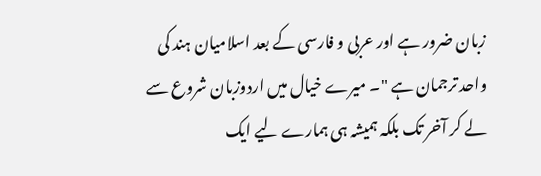زبان ضرور ہے اور عربی و فارسی کے بعد اسلامیان ہند کی واحد ترجمان ہے "۔ میرے خیال میں اردوزبان شروع سے لے کر آخر تک بلکہ ہمیشہ ہی ہمارے لیے ایک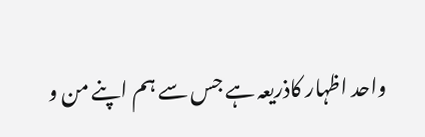واحد اظہار کاذریعہ ہے جس سے ہم اپنے من و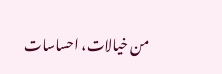من خیالات، احساسات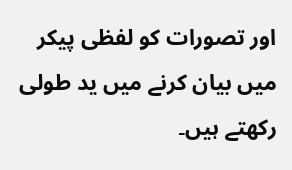اور تصورات کو لفظی پیکر میں بیان کرنے میں ید طولی رکھتے ہیں۔